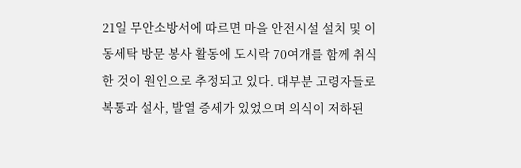21일 무안소방서에 따르면 마을 안전시설 설치 및 이동세탁 방문 봉사 활동에 도시락 70여개를 함께 취식한 것이 원인으로 추정되고 있다. 대부분 고령자들로 복통과 설사, 발열 증세가 있었으며 의식이 저하된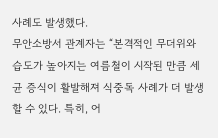사례도 발생했다.
무안소방서 관계자는 “본격적인 무더위와 습도가 높아지는 여름철이 시작된 만큼 세균 증식이 활발해져 식중독 사례가 더 발생할 수 있다. 특히, 어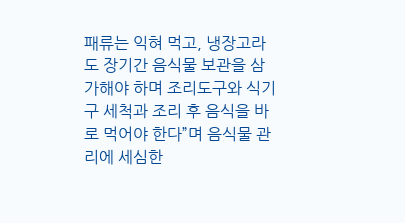패류는 익혀 먹고, 냉장고라도 장기간 음식물 보관을 삼가해야 하며 조리도구와 식기구 세척과 조리 후 음식을 바로 먹어야 한다”며 음식물 관리에 세심한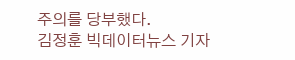주의를 당부했다.
김정훈 빅데이터뉴스 기자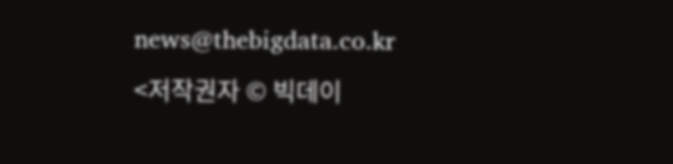news@thebigdata.co.kr
<저작권자 © 빅데이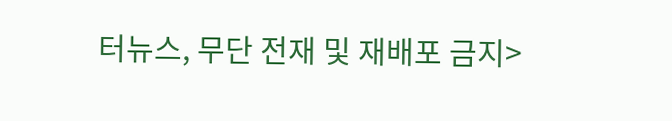터뉴스, 무단 전재 및 재배포 금지>